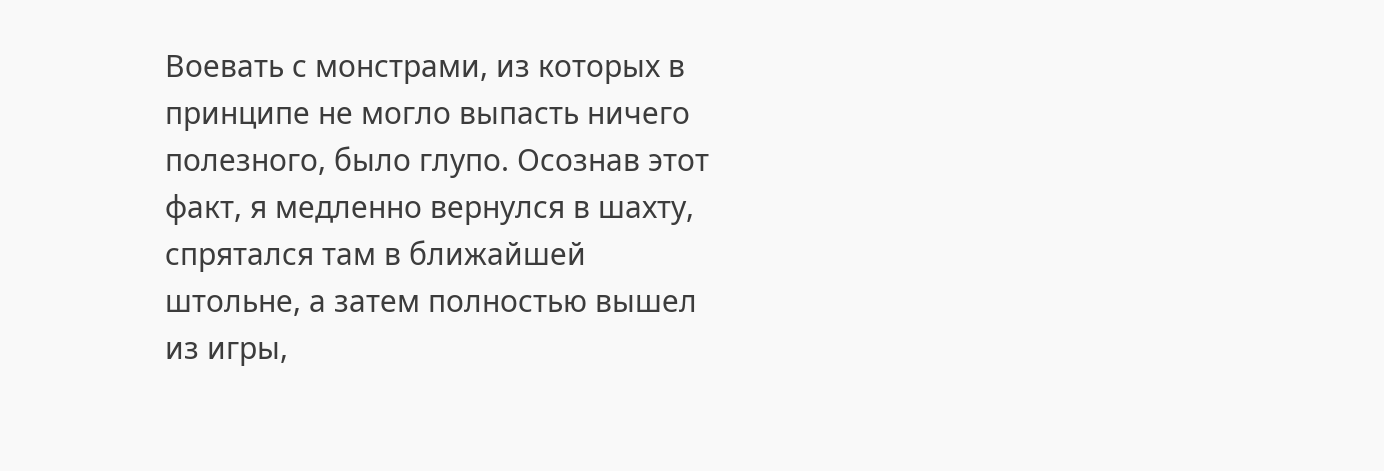Воевать с монстрами, из которых в принципе не могло выпасть ничего полезного, было глупо. Осознав этот факт, я медленно вернулся в шахту, спрятался там в ближайшей штольне, а затем полностью вышел из игры,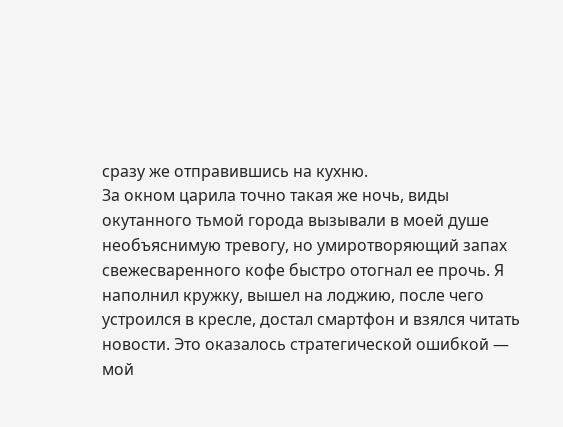сразу же отправившись на кухню.
За окном царила точно такая же ночь, виды окутанного тьмой города вызывали в моей душе необъяснимую тревогу, но умиротворяющий запах свежесваренного кофе быстро отогнал ее прочь. Я наполнил кружку, вышел на лоджию, после чего устроился в кресле, достал смартфон и взялся читать новости. Это оказалось стратегической ошибкой — мой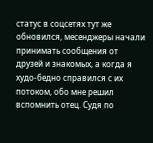статус в соцсетях тут же обновился, месенджеры начали принимать сообщения от друзей и знакомых, а когда я худо-бедно справился с их потоком, обо мне решил вспомнить отец. Судя по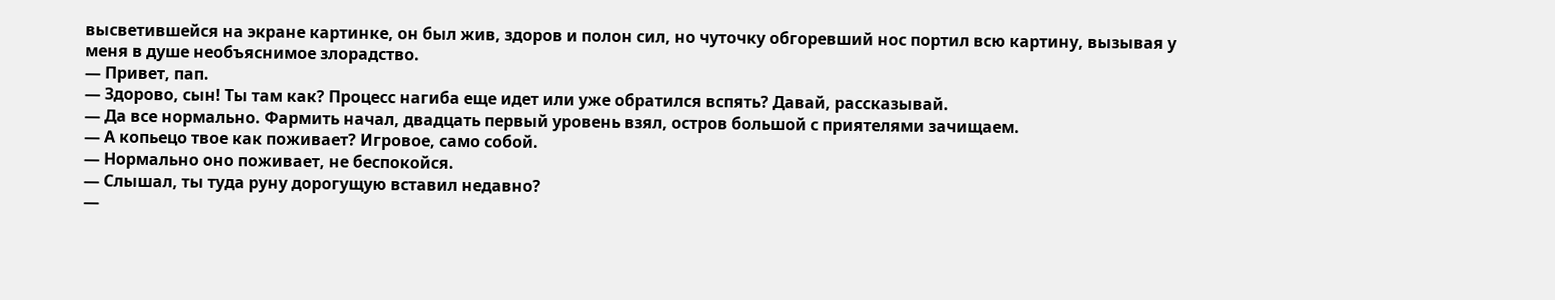высветившейся на экране картинке, он был жив, здоров и полон сил, но чуточку обгоревший нос портил всю картину, вызывая у меня в душе необъяснимое злорадство.
— Привет, пап.
— Здорово, сын! Ты там как? Процесс нагиба еще идет или уже обратился вспять? Давай, рассказывай.
— Да все нормально. Фармить начал, двадцать первый уровень взял, остров большой с приятелями зачищаем.
— А копьецо твое как поживает? Игровое, само собой.
— Нормально оно поживает, не беспокойся.
— Слышал, ты туда руну дорогущую вставил недавно?
—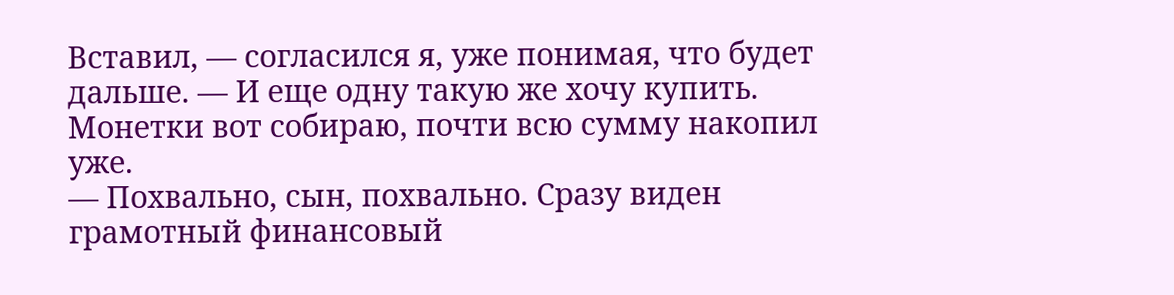Вставил, — согласился я, уже понимая, что будет дальше. — И еще одну такую же хочу купить. Монетки вот собираю, почти всю сумму накопил уже.
— Похвально, сын, похвально. Сразу виден грамотный финансовый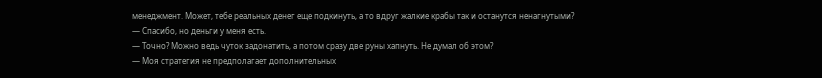менеджмент. Может, тебе реальных денег еще подкинуть, а то вдруг жалкие крабы так и останутся ненагнутыми?
— Спасибо, но деньги у меня есть.
— Точно? Можно ведь чуток задонатить, а потом сразу две руны хапнуть. Не думал об этом?
— Моя стратегия не предполагает дополнительных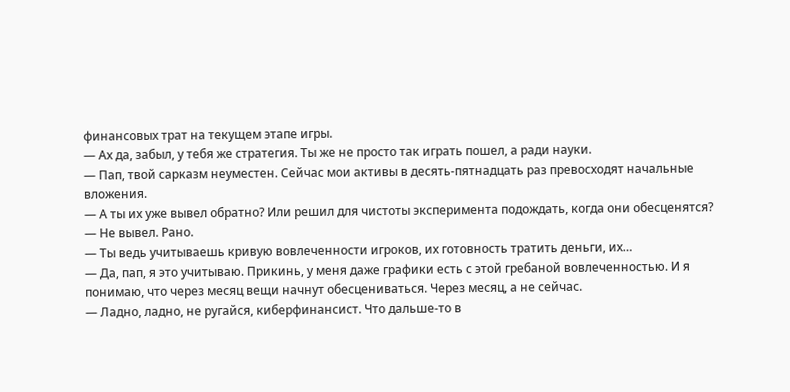финансовых трат на текущем этапе игры.
— Ах да, забыл, у тебя же стратегия. Ты же не просто так играть пошел, а ради науки.
— Пап, твой сарказм неуместен. Сейчас мои активы в десять-пятнадцать раз превосходят начальные вложения.
— А ты их уже вывел обратно? Или решил для чистоты эксперимента подождать, когда они обесценятся?
— Не вывел. Рано.
— Ты ведь учитываешь кривую вовлеченности игроков, их готовность тратить деньги, их…
— Да, пап, я это учитываю. Прикинь, у меня даже графики есть с этой гребаной вовлеченностью. И я понимаю, что через месяц вещи начнут обесцениваться. Через месяц, а не сейчас.
— Ладно, ладно, не ругайся, киберфинансист. Что дальше-то в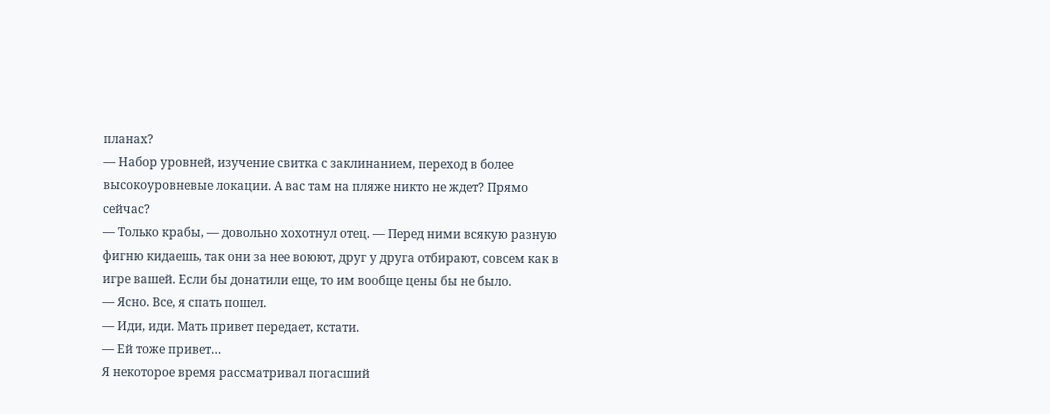планах?
— Набор уровней, изучение свитка с заклинанием, переход в более высокоуровневые локации. А вас там на пляже никто не ждет? Прямо сейчас?
— Только крабы, — довольно хохотнул отец. — Перед ними всякую разную фигню кидаешь, так они за нее воюют, друг у друга отбирают, совсем как в игре вашей. Если бы донатили еще, то им вообще цены бы не было.
— Ясно. Все, я спать пошел.
— Иди, иди. Мать привет передает, кстати.
— Ей тоже привет…
Я некоторое время рассматривал погасший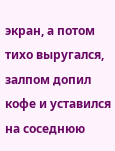экран, а потом тихо выругался, залпом допил кофе и уставился на соседнюю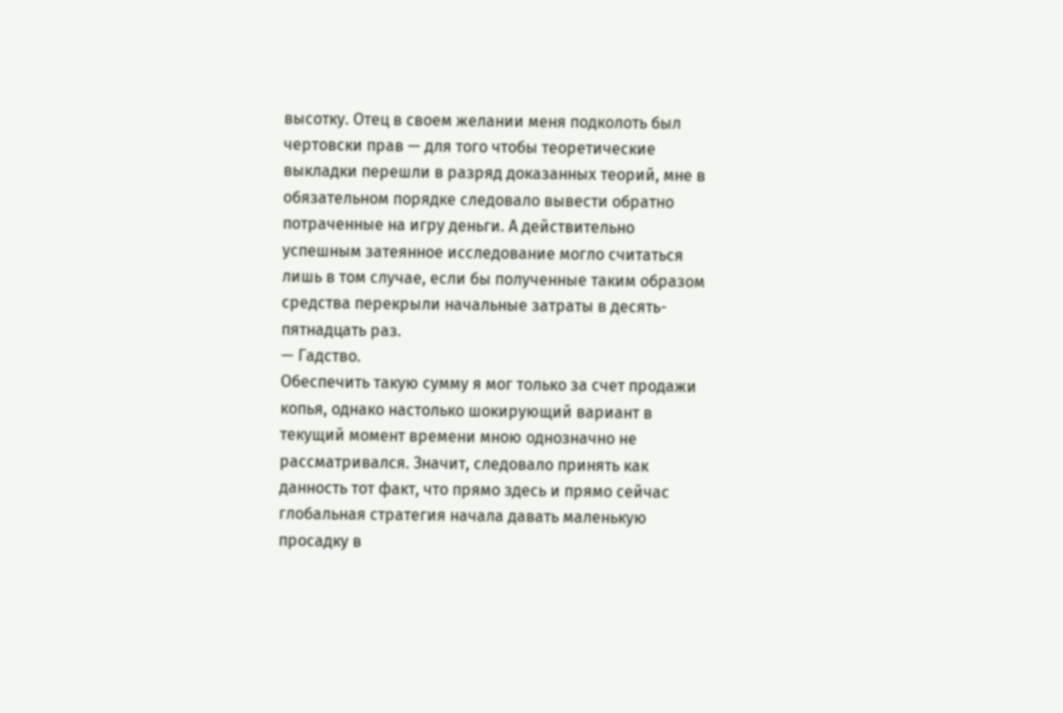высотку. Отец в своем желании меня подколоть был чертовски прав — для того чтобы теоретические выкладки перешли в разряд доказанных теорий, мне в обязательном порядке следовало вывести обратно потраченные на игру деньги. А действительно успешным затеянное исследование могло считаться лишь в том случае, если бы полученные таким образом средства перекрыли начальные затраты в десять-пятнадцать раз.
— Гадство.
Обеспечить такую сумму я мог только за счет продажи копья, однако настолько шокирующий вариант в текущий момент времени мною однозначно не рассматривался. Значит, следовало принять как данность тот факт, что прямо здесь и прямо сейчас глобальная стратегия начала давать маленькую просадку в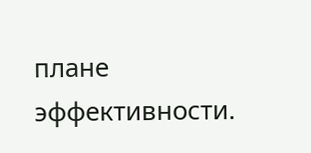плане эффективности.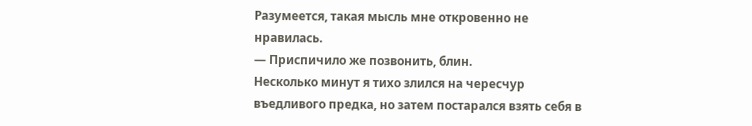Разумеется, такая мысль мне откровенно не нравилась.
— Приспичило же позвонить, блин.
Несколько минут я тихо злился на чересчур въедливого предка, но затем постарался взять себя в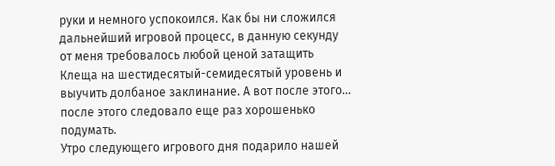руки и немного успокоился. Как бы ни сложился дальнейший игровой процесс, в данную секунду от меня требовалось любой ценой затащить Клеща на шестидесятый-семидесятый уровень и выучить долбаное заклинание. А вот после этого… после этого следовало еще раз хорошенько подумать.
Утро следующего игрового дня подарило нашей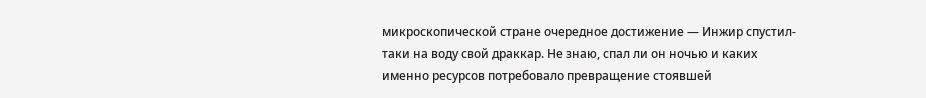микроскопической стране очередное достижение — Инжир спустил-таки на воду свой драккар. Не знаю, спал ли он ночью и каких именно ресурсов потребовало превращение стоявшей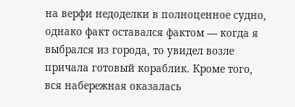на верфи недоделки в полноценное судно, однако факт оставался фактом — когда я выбрался из города, то увидел возле причала готовый кораблик. Кроме того, вся набережная оказалась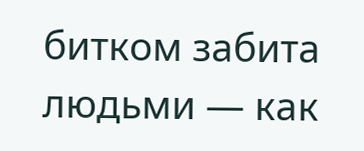битком забита людьми — как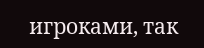игроками, так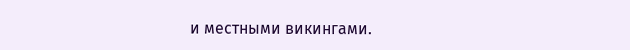и местными викингами.